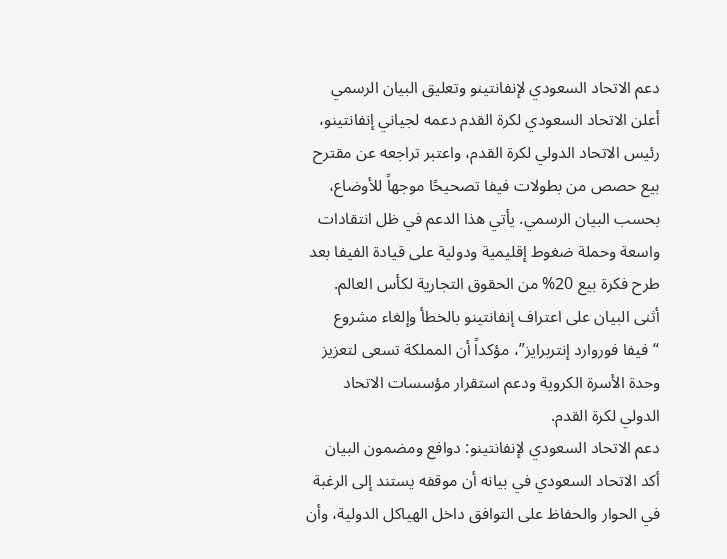دعم الاتحاد السعودي لإنفانتينو وتعليق البيان الرسمي
أعلن الاتحاد السعودي لكرة القدم دعمه لجياني إنفانتينو، رئيس الاتحاد الدولي لكرة القدم، واعتبر تراجعه عن مقترح بيع حصص من بطولات فيفا تصحيحًا موجهاً للأوضاع، بحسب البيان الرسمي. يأتي هذا الدعم في ظل انتقادات واسعة وحملة ضغوط إقليمية ودولية على قيادة الفيفا بعد طرح فكرة بيع 20% من الحقوق التجارية لكأس العالم.
أثنى البيان على اعتراف إنفانتينو بالخطأ وإلغاء مشروع “فيفا فوروارد إنتربرايز”، مؤكداً أن المملكة تسعى لتعزيز وحدة الأسرة الكروية ودعم استقرار مؤسسات الاتحاد الدولي لكرة القدم.
دعم الاتحاد السعودي لإنفانتينو: دوافع ومضمون البيان
أكد الاتحاد السعودي في بيانه أن موقفه يستند إلى الرغبة في الحوار والحفاظ على التوافق داخل الهياكل الدولية، وأن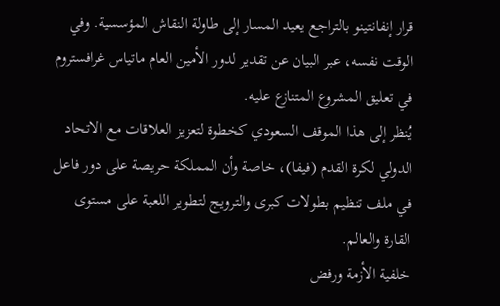قرار إنفانتينو بالتراجع يعيد المسار إلى طاولة النقاش المؤسسية. وفي الوقت نفسه، عبر البيان عن تقدير لدور الأمين العام ماتياس غرافستروم في تعليق المشروع المتنازع عليه.
يُنظر إلى هذا الموقف السعودي كخطوة لتعزيز العلاقات مع الاتحاد الدولي لكرة القدم (فيفا)، خاصة وأن المملكة حريصة على دور فاعل في ملف تنظيم بطولات كبرى والترويج لتطوير اللعبة على مستوى القارة والعالم.
خلفية الأزمة ورفض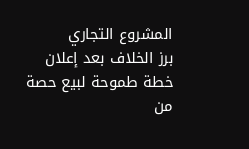المشروع التجاري
برز الخلاف بعد إعلان خطة طموحة لبيع حصة من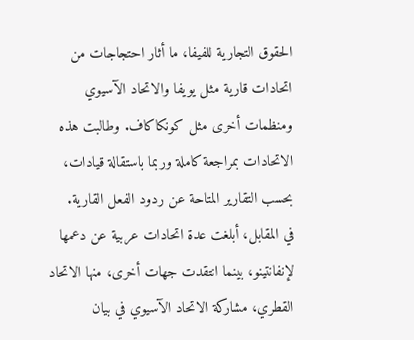الحقوق التجارية للفيفا، ما أثار احتجاجات من اتحادات قارية مثل يويفا والاتحاد الآسيوي ومنظمات أخرى مثل كونكاكاف. وطالبت هذه الاتحادات بمراجعة كاملة وربما باستقالة قيادات، بحسب التقارير المتاحة عن ردود الفعل القارية.
في المقابل، أبلغت عدة اتحادات عربية عن دعمها لإنفانتينو، بينما انتقدت جهات أخرى، منها الاتحاد القطري، مشاركة الاتحاد الآسيوي في بيان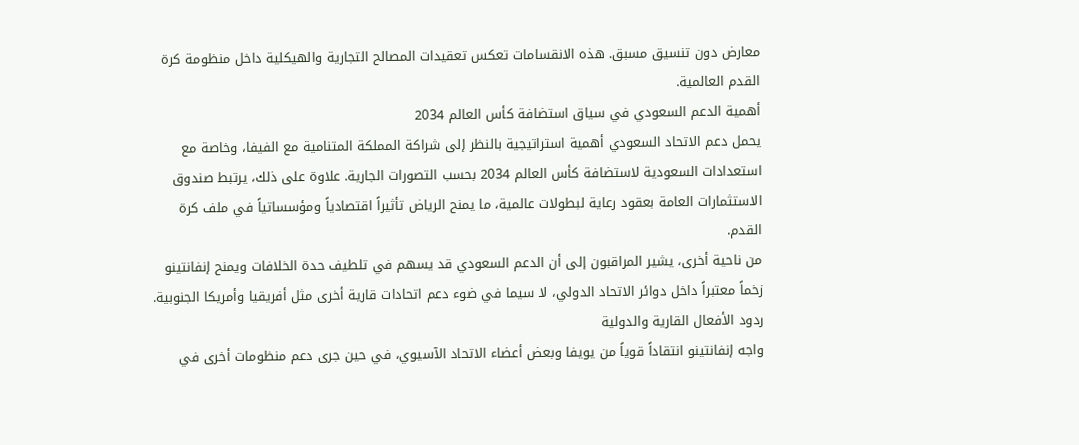معارض دون تنسيق مسبق. هذه الانقسامات تعكس تعقيدات المصالح التجارية والهيكلية داخل منظومة كرة القدم العالمية.
أهمية الدعم السعودي في سياق استضافة كأس العالم 2034
يحمل دعم الاتحاد السعودي أهمية استراتيجية بالنظر إلى شراكة المملكة المتنامية مع الفيفا، وخاصة مع استعدادات السعودية لاستضافة كأس العالم 2034 بحسب التصورات الجارية. علاوة على ذلك، يرتبط صندوق الاستثمارات العامة بعقود رعاية لبطولات عالمية، ما يمنح الرياض تأثيراً اقتصادياً ومؤسساتياً في ملف كرة القدم.
من ناحية أخرى، يشير المراقبون إلى أن الدعم السعودي قد يسهم في تلطيف حدة الخلافات ويمنح إنفانتينو زخماً معتبراً داخل دوائر الاتحاد الدولي، لا سيما في ضوء دعم اتحادات قارية أخرى مثل أفريقيا وأمريكا الجنوبية.
ردود الأفعال القارية والدولية
واجه إنفانتينو انتقاداً قوياً من يويفا وبعض أعضاء الاتحاد الآسيوي، في حين جرى دعم منظومات أخرى في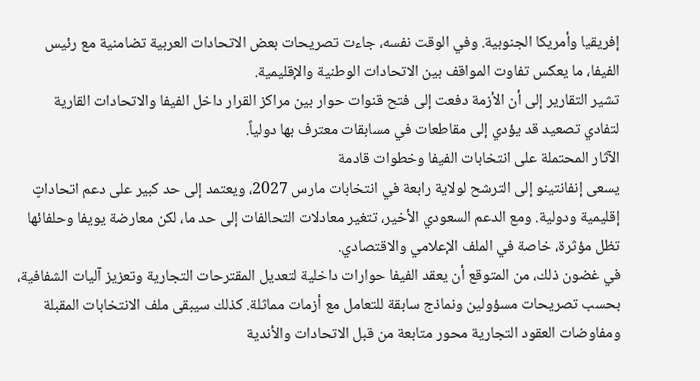إفريقيا وأمريكا الجنوبية. وفي الوقت نفسه، جاءت تصريحات بعض الاتحادات العربية تضامنية مع رئيس الفيفا، ما يعكس تفاوت المواقف بين الاتحادات الوطنية والإقليمية.
تشير التقارير إلى أن الأزمة دفعت إلى فتح قنوات حوار بين مراكز القرار داخل الفيفا والاتحادات القارية لتفادي تصعيد قد يؤدي إلى مقاطعات في مسابقات معترف بها دولياً.
الآثار المحتملة على انتخابات الفيفا وخطوات قادمة
يسعى إنفانتينو إلى الترشح لولاية رابعة في انتخابات مارس 2027، ويعتمد إلى حد كبير على دعم اتحاداتٍ إقليمية ودولية. ومع الدعم السعودي الأخير، تتغير معادلات التحالفات إلى حد ما، لكن معارضة يويفا وحلفائها تظل مؤثرة، خاصة في الملف الإعلامي والاقتصادي.
في غضون ذلك، من المتوقع أن يعقد الفيفا حوارات داخلية لتعديل المقترحات التجارية وتعزيز آليات الشفافية، بحسب تصريحات مسؤولين ونماذج سابقة للتعامل مع أزمات مماثلة. كذلك سيبقى ملف الانتخابات المقبلة ومفاوضات العقود التجارية محور متابعة من قبل الاتحادات والأندية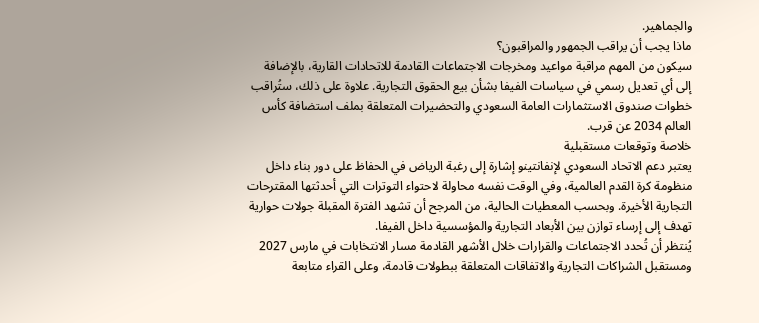والجماهير.
ماذا يجب أن يراقب الجمهور والمراقبون؟
سيكون من المهم مراقبة مواعيد ومخرجات الاجتماعات القادمة للاتحادات القارية، بالإضافة إلى أي تعديل رسمي في سياسات الفيفا بشأن بيع الحقوق التجارية. علاوة على ذلك، ستُراقب خطوات صندوق الاستثمارات العامة السعودي والتحضيرات المتعلقة بملف استضافة كأس العالم 2034 عن قرب.
خلاصة وتوقعات مستقبلية
يعتبر دعم الاتحاد السعودي لإنفانتينو إشارة إلى رغبة الرياض في الحفاظ على دور بناء داخل منظومة كرة القدم العالمية، وفي الوقت نفسه محاولة لاحتواء التوترات التي أحدثتها المقترحات التجارية الأخيرة. وبحسب المعطيات الحالية، من المرجح أن تشهد الفترة المقبلة جولات حوارية تهدف إلى إرساء توازن بين الأبعاد التجارية والمؤسسية داخل الفيفا.
يُنتظر أن تُحدد الاجتماعات والقرارات خلال الأشهر القادمة مسار الانتخابات في مارس 2027 ومستقبل الشراكات التجارية والاتفاقات المتعلقة ببطولات قادمة، وعلى القراء متابعة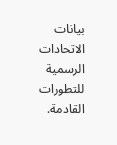بيانات الاتحادات الرسمية للتطورات القادمة.